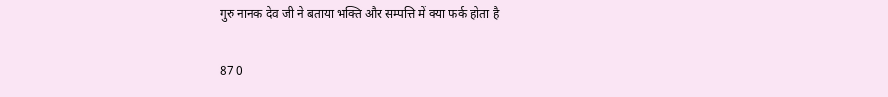गुरु नानक देव जी ने बताया भक्ति और सम्पत्ति में क्या फर्क होता है

87 0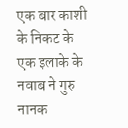एक बार काशी के निकट के एक इलाके के नवाब ने गुरु नानक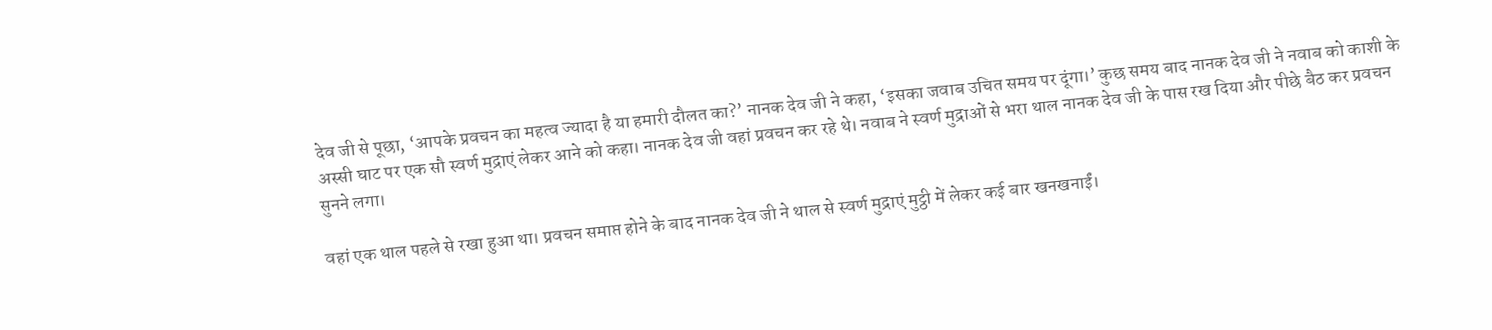देव जी से पूछा, ‘आपके प्रवचन का महत्व ज्यादा है या हमारी दौलत का?’ नानक देव जी ने कहा, ‘इसका जवाब उचित समय पर दूंगा।’ कुछ समय बाद नानक देव जी ने नवाब को काशी के अस्सी घाट पर एक सौ स्वर्ण मुद्राएं लेकर आने को कहा। नानक देव जी वहां प्रवचन कर रहे थे। नवाब ने स्वर्ण मुद्राओं से भरा थाल नानक देव जी के पास रख दिया और पीछे बैठ कर प्रवचन सुनने लगा।

वहां एक थाल पहले से रखा हुआ था। प्रवचन समाप्त होने के बाद नानक देव जी ने थाल से स्वर्ण मुद्राएं मुट्ठी में लेकर कई बार खनखनाईं।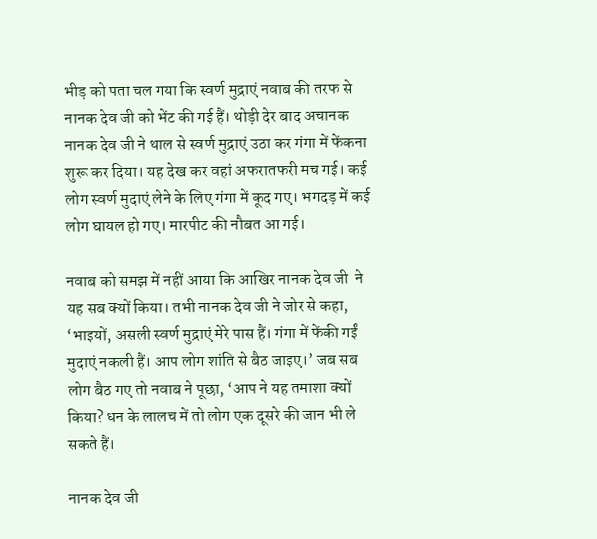भीड़ को पता चल गया कि स्वर्ण मुद्राएं नवाब की तरफ से नानक देव जी को भेंट की गई हैं। थोड़ी देर बाद अचानक नानक देव जी ने थाल से स्वर्ण मुद्राएं उठा कर गंगा में फेंकना शुरू कर दिया। यह देख कर वहां अफरातफरी मच गई। कई लोग स्वर्ण मुदाएं लेने के लिए गंगा में कूद गए। भगदड़ में कई लोग घायल हो गए। मारपीट की नौबत आ गई।

नवाब को समझ में नहीं आया कि आखिर नानक देव जी  ने यह सब क्यों किया। तभी नानक देव जी ने जोर से कहा, ‘भाइयों, असली स्वर्ण मुद्राएं मेरे पास हैं। गंगा में फेंकी गईं मुदाएं नकली हैं। आप लोग शांति से बैठ जाइए।’ जब सब लोग बैठ गए तो नवाब ने पूछा, ‘आप ने यह तमाशा क्यों किया? धन के लालच में तो लोग एक दूसरे की जान भी ले सकते हैं।

नानक देव जी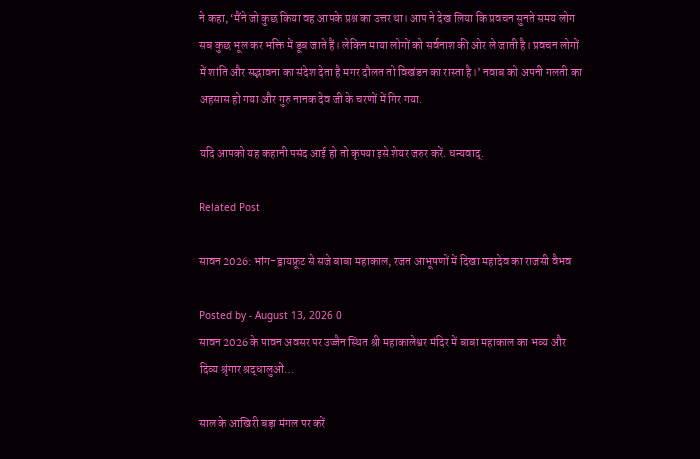ने कहा, ‘मैंने जो कुछ किया वह आपके प्रश्न का उत्तर था। आप ने देख लिया कि प्रवचन सुनते समय लोग सब कुछ भूल कर भक्ति में डूब जाते हैं। लेकिन माया लोगों को सर्वनाश की ओर ले जाती है। प्रवचन लोगों में शांति और सद्भावना का संदेश देता है मगर दौलत तो विखंडन का रास्ता है।’ नवाब को अपनी गलती का अहसास हो गया और गुरु नानक देव जी के चरणों में गिर गया.

यदि आपको यह कहानी पसंद आई हो तो कृपया इसे शेयर जरुर करें. धन्यवाद्.

Related Post

सावन 2026: भांग-ड्रायफ्रूट से सजे बाबा महाकाल, रजत आभूषणों में दिखा महादेव का राजसी वैभव

Posted by - August 13, 2026 0
सावन 2026 के पावन अवसर पर उज्जैन स्थित श्री महाकालेश्वर मंदिर में बाबा महाकाल का भव्य और दिव्य श्रृंगार श्रद्धालुओं…

साल के आखिरी बड़ा मंगल पर करें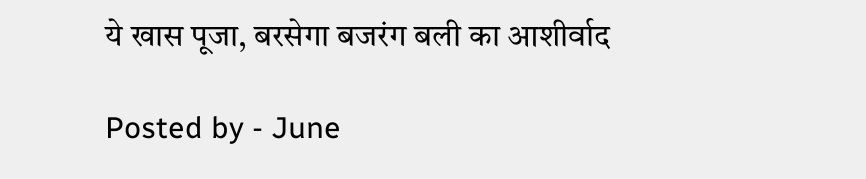ये खास पूजा, बरसेगा बजरंग बली का आशीर्वाद

Posted by - June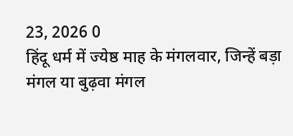23, 2026 0
हिंदू धर्म में ज्येष्ठ माह के मंगलवार, जिन्हें बड़ा मंगल या बुढ़वा मंगल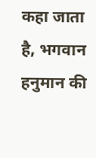कहा जाता है, भगवान हनुमान की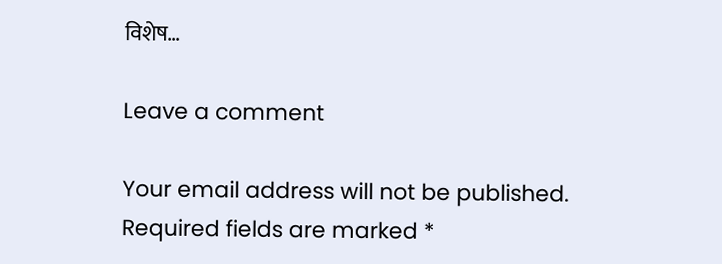विशेष…

Leave a comment

Your email address will not be published. Required fields are marked *